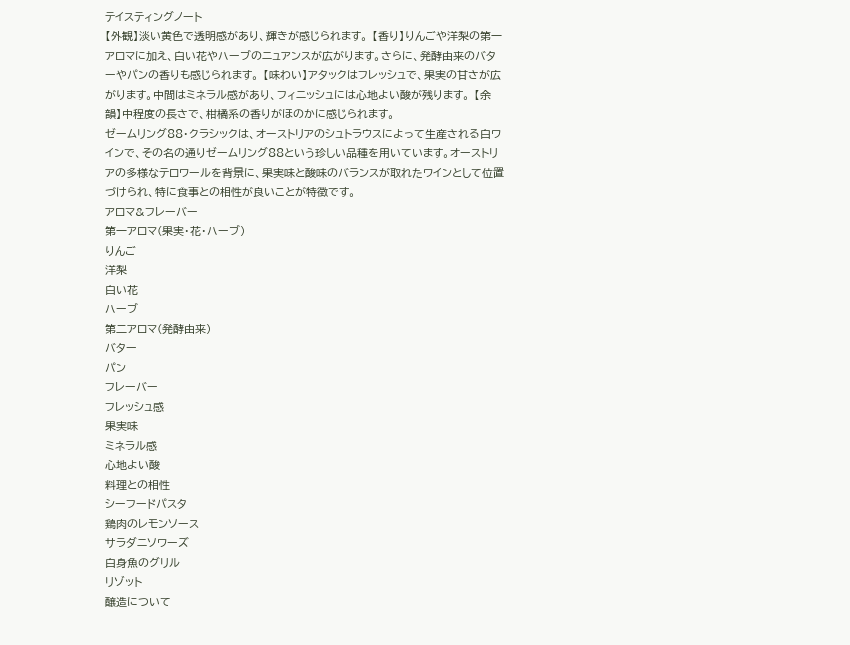テイスティングノート
【外観】淡い黄色で透明感があり、輝きが感じられます。 【香り】りんごや洋梨の第一アロマに加え、白い花やハーブのニュアンスが広がります。さらに、発酵由来のバターやパンの香りも感じられます。 【味わい】アタックはフレッシュで、果実の甘さが広がります。中間はミネラル感があり、フィニッシュには心地よい酸が残ります。 【余韻】中程度の長さで、柑橘系の香りがほのかに感じられます。
ゼームリング88・クラシックは、オーストリアのシュトラウスによって生産される白ワインで、その名の通りゼームリング88という珍しい品種を用いています。オーストリアの多様なテロワールを背景に、果実味と酸味のバランスが取れたワインとして位置づけられ、特に食事との相性が良いことが特徴です。
アロマ&フレーバー
第一アロマ(果実・花・ハーブ)
りんご
洋梨
白い花
ハーブ
第二アロマ(発酵由来)
バター
パン
フレーバー
フレッシュ感
果実味
ミネラル感
心地よい酸
料理との相性
シーフードパスタ
鶏肉のレモンソース
サラダニソワーズ
白身魚のグリル
リゾット
醸造について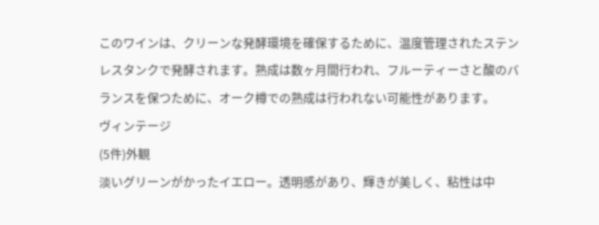このワインは、クリーンな発酵環境を確保するために、温度管理されたステンレスタンクで発酵されます。熟成は数ヶ月間行われ、フルーティーさと酸のバランスを保つために、オーク樽での熟成は行われない可能性があります。
ヴィンテージ
(5件)外観
淡いグリーンがかったイエロー。透明感があり、輝きが美しく、粘性は中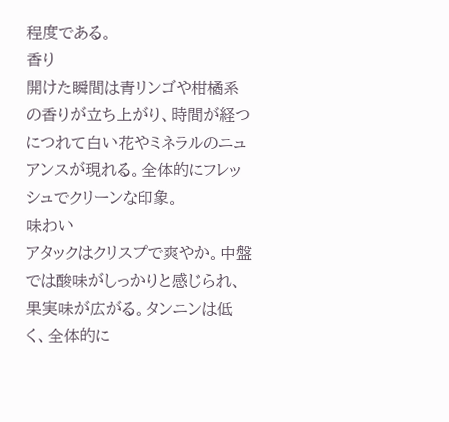程度である。
香り
開けた瞬間は青リンゴや柑橘系の香りが立ち上がり、時間が経つにつれて白い花やミネラルのニュアンスが現れる。全体的にフレッシュでクリーンな印象。
味わい
アタックはクリスプで爽やか。中盤では酸味がしっかりと感じられ、果実味が広がる。タンニンは低く、全体的に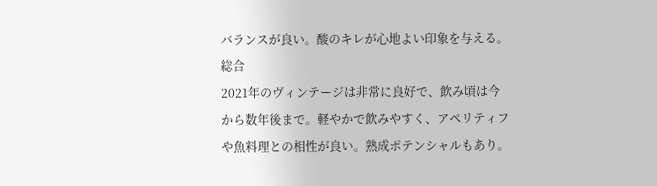バランスが良い。酸のキレが心地よい印象を与える。
総合
2021年のヴィンテージは非常に良好で、飲み頃は今から数年後まで。軽やかで飲みやすく、アペリティフや魚料理との相性が良い。熟成ポテンシャルもあり。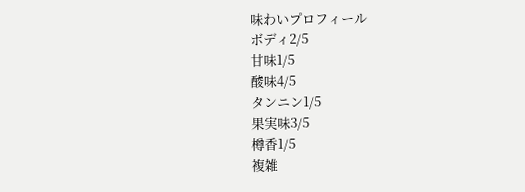味わいプロフィール
ボディ2/5
甘味1/5
酸味4/5
タンニン1/5
果実味3/5
樽香1/5
複雑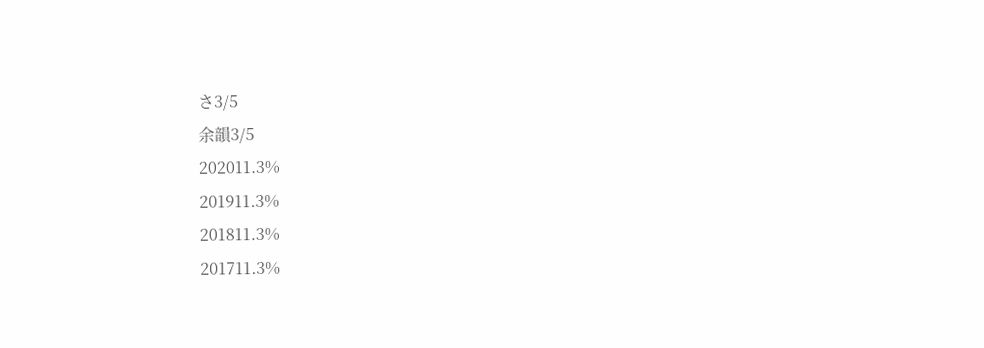さ3/5
余韻3/5
202011.3%
201911.3%
201811.3%
201711.3%